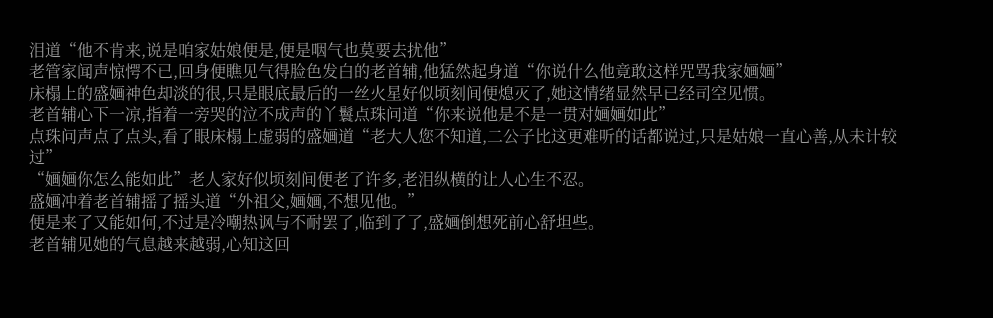泪道“他不肯来,说是咱家姑娘便是,便是咽气也莫要去扰他”
老管家闻声惊愕不已,回身便瞧见气得脸色发白的老首辅,他猛然起身道“你说什么他竟敢这样咒骂我家婳婳”
床榻上的盛婳神色却淡的很,只是眼底最后的一丝火星好似顷刻间便熄灭了,她这情绪显然早已经司空见惯。
老首辅心下一凉,指着一旁哭的泣不成声的丫鬟点珠问道“你来说他是不是一贯对婳婳如此”
点珠问声点了点头,看了眼床榻上虚弱的盛婳道“老大人您不知道,二公子比这更难听的话都说过,只是姑娘一直心善,从未计较过”
“婳婳你怎么能如此”老人家好似顷刻间便老了许多,老泪纵横的让人心生不忍。
盛婳冲着老首辅摇了摇头道“外祖父,婳婳,不想见他。”
便是来了又能如何,不过是冷嘲热讽与不耐罢了,临到了了,盛婳倒想死前心舒坦些。
老首辅见她的气息越来越弱,心知这回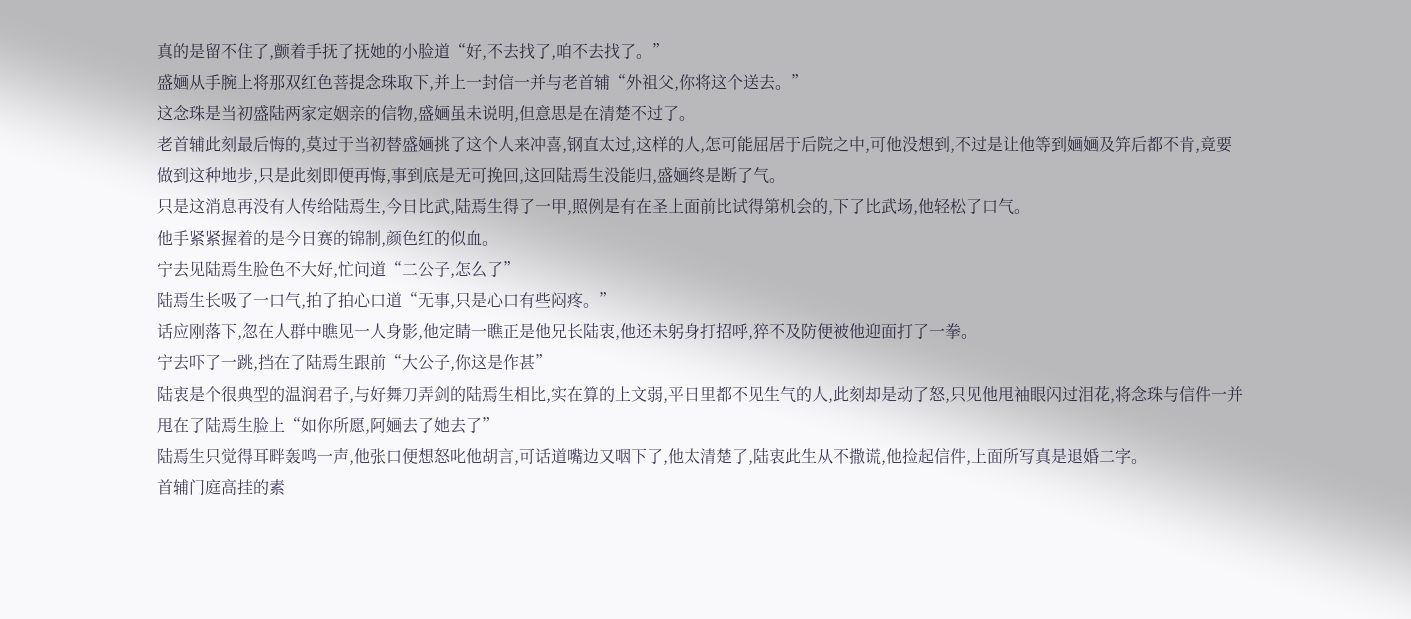真的是留不住了,颤着手抚了抚她的小脸道“好,不去找了,咱不去找了。”
盛婳从手腕上将那双红色菩提念珠取下,并上一封信一并与老首辅“外祖父,你将这个送去。”
这念珠是当初盛陆两家定姻亲的信物,盛婳虽未说明,但意思是在清楚不过了。
老首辅此刻最后悔的,莫过于当初替盛婳挑了这个人来冲喜,钢直太过,这样的人,怎可能屈居于后院之中,可他没想到,不过是让他等到婳婳及笄后都不肯,竟要做到这种地步,只是此刻即便再悔,事到底是无可挽回,这回陆焉生没能归,盛婳终是断了气。
只是这消息再没有人传给陆焉生,今日比武,陆焉生得了一甲,照例是有在圣上面前比试得第机会的,下了比武场,他轻松了口气。
他手紧紧握着的是今日赛的锦制,颜色红的似血。
宁去见陆焉生脸色不大好,忙问道“二公子,怎么了”
陆焉生长吸了一口气,拍了拍心口道“无事,只是心口有些闷疼。”
话应刚落下,忽在人群中瞧见一人身影,他定睛一瞧正是他兄长陆衷,他还未躬身打招呼,猝不及防便被他迎面打了一拳。
宁去吓了一跳,挡在了陆焉生跟前“大公子,你这是作甚”
陆衷是个很典型的温润君子,与好舞刀弄剑的陆焉生相比,实在算的上文弱,平日里都不见生气的人,此刻却是动了怒,只见他甩袖眼闪过泪花,将念珠与信件一并甩在了陆焉生脸上“如你所愿,阿婳去了她去了”
陆焉生只觉得耳畔轰鸣一声,他张口便想怒叱他胡言,可话道嘴边又咽下了,他太清楚了,陆衷此生从不撒谎,他捡起信件,上面所写真是退婚二字。
首辅门庭高挂的素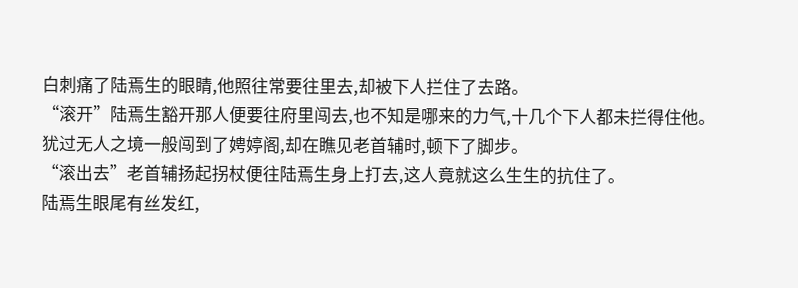白刺痛了陆焉生的眼睛,他照往常要往里去,却被下人拦住了去路。
“滚开”陆焉生豁开那人便要往府里闯去,也不知是哪来的力气,十几个下人都未拦得住他。
犹过无人之境一般闯到了娉婷阁,却在瞧见老首辅时,顿下了脚步。
“滚出去”老首辅扬起拐杖便往陆焉生身上打去,这人竟就这么生生的抗住了。
陆焉生眼尾有丝发红,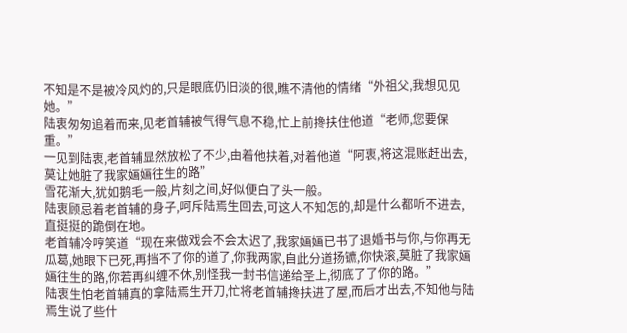不知是不是被冷风灼的,只是眼底仍旧淡的很,瞧不清他的情绪“外祖父,我想见见她。”
陆衷匆匆追着而来,见老首辅被气得气息不稳,忙上前搀扶住他道“老师,您要保重。”
一见到陆衷,老首辅显然放松了不少,由着他扶着,对着他道“阿衷,将这混账赶出去,莫让她脏了我家婳婳往生的路”
雪花渐大,犹如鹅毛一般,片刻之间,好似便白了头一般。
陆衷顾忌着老首辅的身子,呵斥陆焉生回去,可这人不知怎的,却是什么都听不进去,直挺挺的跪倒在地。
老首辅冷哼笑道“现在来做戏会不会太迟了,我家婳婳已书了退婚书与你,与你再无瓜葛,她眼下已死,再挡不了你的道了,你我两家,自此分道扬镳,你快滚,莫脏了我家婳婳往生的路,你若再纠缠不休,别怪我一封书信递给圣上,彻底了了你的路。”
陆衷生怕老首辅真的拿陆焉生开刀,忙将老首辅搀扶进了屋,而后才出去,不知他与陆焉生说了些什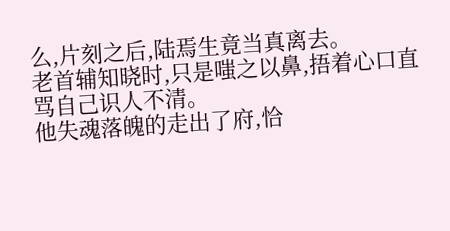么,片刻之后,陆焉生竟当真离去。
老首辅知晓时,只是嗤之以鼻,捂着心口直骂自己识人不清。
他失魂落魄的走出了府,恰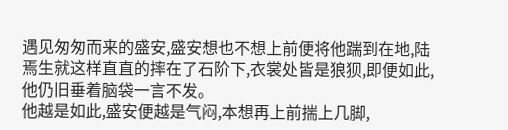遇见匆匆而来的盛安,盛安想也不想上前便将他踹到在地,陆焉生就这样直直的摔在了石阶下,衣裳处皆是狼狈,即便如此,他仍旧垂着脑袋一言不发。
他越是如此,盛安便越是气闷,本想再上前揣上几脚,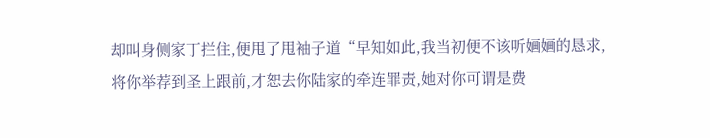却叫身侧家丁拦住,便甩了甩袖子道“早知如此,我当初便不该听婳婳的恳求,将你举荐到圣上跟前,才恕去你陆家的牵连罪责,她对你可谓是费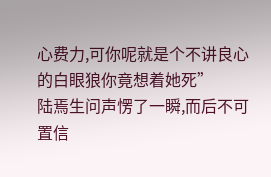心费力,可你呢就是个不讲良心的白眼狼你竟想着她死”
陆焉生问声愣了一瞬,而后不可置信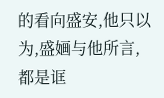的看向盛安,他只以为,盛婳与他所言,都是诓